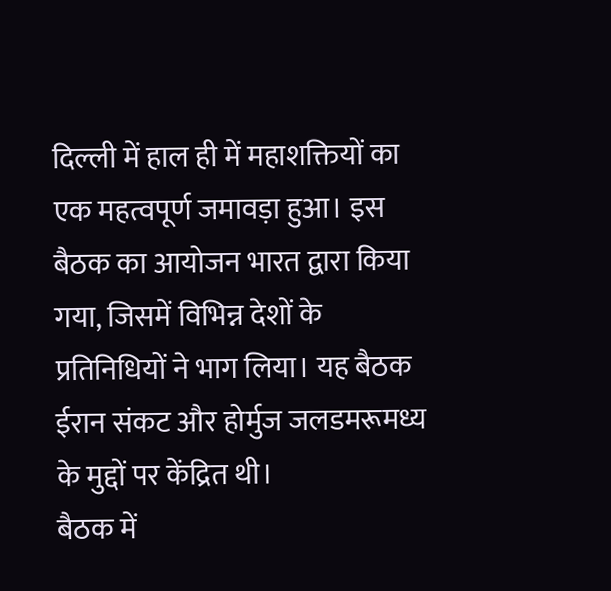दिल्ली में हाल ही में महाशक्तियों का एक महत्वपूर्ण जमावड़ा हुआ। इस बैठक का आयोजन भारत द्वारा किया गया, जिसमें विभिन्न देशों के प्रतिनिधियों ने भाग लिया। यह बैठक ईरान संकट और होर्मुज जलडमरूमध्य के मुद्दों पर केंद्रित थी।
बैठक में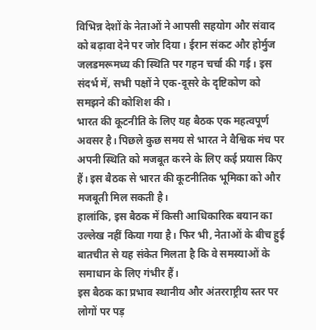विभिन्न देशों के नेताओं ने आपसी सहयोग और संवाद को बढ़ावा देने पर जोर दिया। ईरान संकट और होर्मुज जलडमरूमध्य की स्थिति पर गहन चर्चा की गई। इस संदर्भ में, सभी पक्षों ने एक-दूसरे के दृष्टिकोण को समझने की कोशिश की।
भारत की कूटनीति के लिए यह बैठक एक महत्वपूर्ण अवसर है। पिछले कुछ समय से भारत ने वैश्विक मंच पर अपनी स्थिति को मजबूत करने के लिए कई प्रयास किए हैं। इस बैठक से भारत की कूटनीतिक भूमिका को और मजबूती मिल सकती है।
हालांकि, इस बैठक में किसी आधिकारिक बयान का उल्लेख नहीं किया गया है। फिर भी, नेताओं के बीच हुई बातचीत से यह संकेत मिलता है कि वे समस्याओं के समाधान के लिए गंभीर हैं।
इस बैठक का प्रभाव स्थानीय और अंतरराष्ट्रीय स्तर पर लोगों पर पड़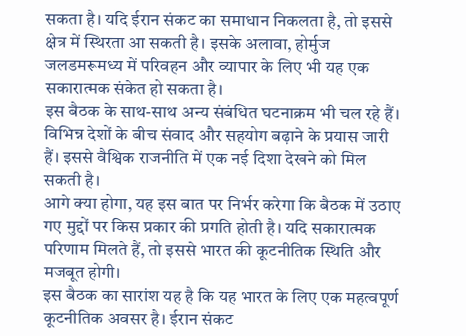सकता है। यदि ईरान संकट का समाधान निकलता है, तो इससे क्षेत्र में स्थिरता आ सकती है। इसके अलावा, होर्मुज जलडमरूमध्य में परिवहन और व्यापार के लिए भी यह एक सकारात्मक संकेत हो सकता है।
इस बैठक के साथ-साथ अन्य संबंधित घटनाक्रम भी चल रहे हैं। विभिन्न देशों के बीच संवाद और सहयोग बढ़ाने के प्रयास जारी हैं। इससे वैश्विक राजनीति में एक नई दिशा देखने को मिल सकती है।
आगे क्या होगा, यह इस बात पर निर्भर करेगा कि बैठक में उठाए गए मुद्दों पर किस प्रकार की प्रगति होती है। यदि सकारात्मक परिणाम मिलते हैं, तो इससे भारत की कूटनीतिक स्थिति और मजबूत होगी।
इस बैठक का सारांश यह है कि यह भारत के लिए एक महत्वपूर्ण कूटनीतिक अवसर है। ईरान संकट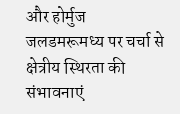और होर्मुज जलडमरूमध्य पर चर्चा से क्षेत्रीय स्थिरता की संभावनाएं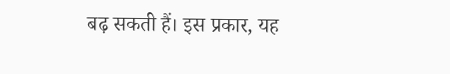बढ़ सकती हैं। इस प्रकार, यह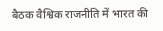बैठक वैश्विक राजनीति में भारत की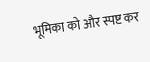भूमिका को और स्पष्ट कर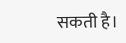सकती है।